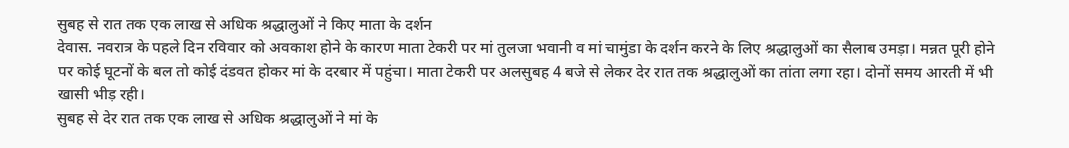सुबह से रात तक एक लाख से अधिक श्रद्धालुओं ने किए माता के दर्शन
देवास. नवरात्र के पहले दिन रविवार को अवकाश होने के कारण माता टेकरी पर मां तुलजा भवानी व मां चामुंडा के दर्शन करने के लिए श्रद्धालुओं का सैलाब उमड़ा। मन्नत पूरी होने पर कोई घूटनों के बल तो कोई दंडवत होकर मां के दरबार में पहुंचा। माता टेकरी पर अलसुबह 4 बजे से लेकर देर रात तक श्रद्धालुओं का तांता लगा रहा। दोनों समय आरती में भी खासी भीड़ रही।
सुबह से देर रात तक एक लाख से अधिक श्रद्धालुओं ने मां के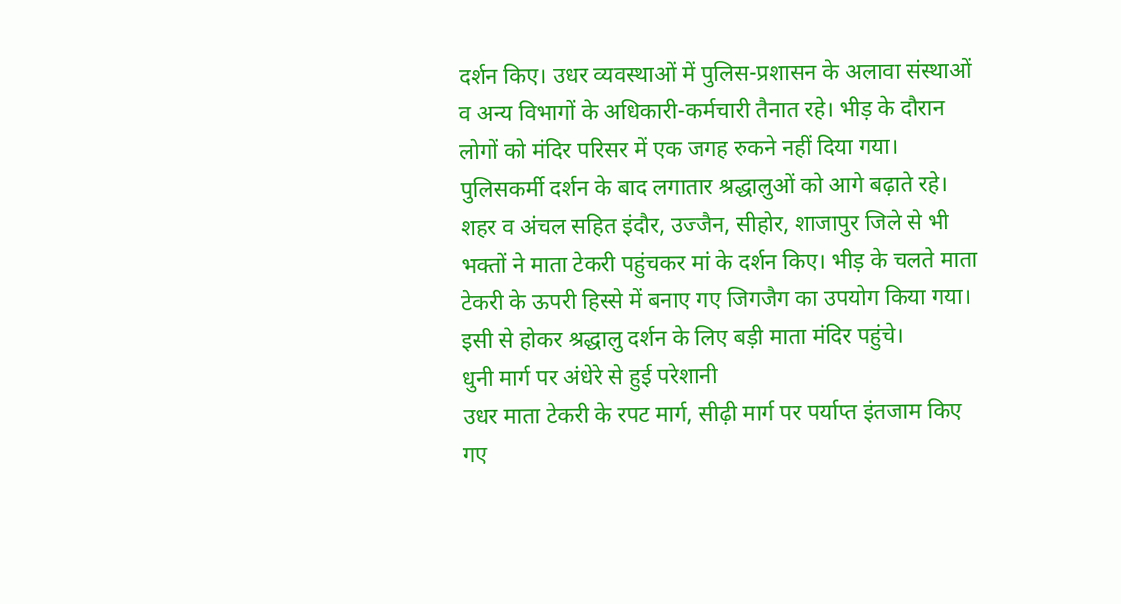दर्शन किए। उधर व्यवस्थाओं में पुलिस-प्रशासन के अलावा संस्थाओं व अन्य विभागों के अधिकारी-कर्मचारी तैनात रहे। भीड़ के दौरान लोगों को मंदिर परिसर में एक जगह रुकने नहीं दिया गया। पुलिसकर्मी दर्शन के बाद लगातार श्रद्धालुओं को आगे बढ़ाते रहे। शहर व अंचल सहित इंदौर, उज्जैन, सीहोर, शाजापुर जिले से भी भक्तों ने माता टेकरी पहुंचकर मां के दर्शन किए। भीड़ के चलते माता टेकरी के ऊपरी हिस्से में बनाए गए जिगजैग का उपयोग किया गया। इसी से होकर श्रद्धालु दर्शन के लिए बड़ी माता मंदिर पहुंचे।
धुनी मार्ग पर अंधेरे से हुई परेशानी
उधर माता टेकरी के रपट मार्ग, सीढ़ी मार्ग पर पर्याप्त इंतजाम किए गए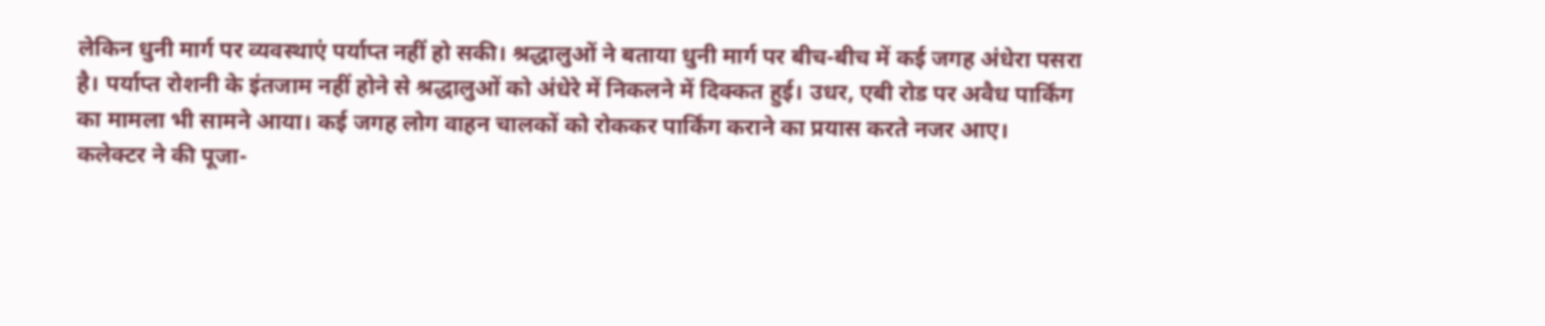लेकिन धुनी मार्ग पर व्यवस्थाएं पर्याप्त नहीं हो सकी। श्रद्धालुओं ने बताया धुनी मार्ग पर बीच-बीच में कई जगह अंधेरा पसरा है। पर्याप्त रोशनी के इंतजाम नहीं होने से श्रद्धालुओं को अंधेरे में निकलने में दिक्कत हुई। उधर, एबी रोड पर अवैध पार्किंग का मामला भी सामने आया। कई जगह लोग वाहन चालकों को रोककर पार्किंग कराने का प्रयास करते नजर आए।
कलेक्टर ने की पूजा-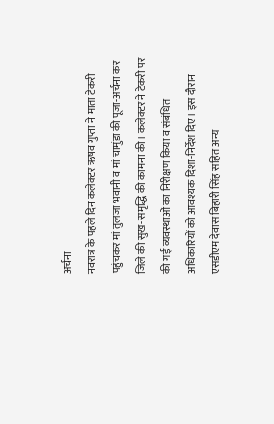अर्चना
नवरात्र के पहले दिन कलेक्टर ऋषव गुप्ता ने माता टेकरी पहुंचकर मां तुलजा भवानी व मां चामुंडा की पूजा-अर्चना कर जिले की सुख-समृद्धि की कामना की। कलेक्टर ने टेकरी पर की गई व्यवस्थाओं का निरीक्षण किया व संबंधित अधिकारियों को आवश्यक दिशा-निर्देश दिए। इस दौरान एसडीएम देवास बिहारी सिंह सहित अन्य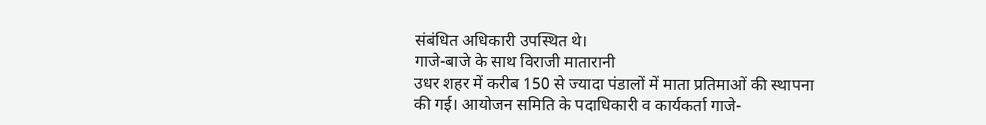संबंधित अधिकारी उपस्थित थे।
गाजे-बाजे के साथ विराजी मातारानी
उधर शहर में करीब 150 से ज्यादा पंडालों में माता प्रतिमाओं की स्थापना की गई। आयोजन समिति के पदाधिकारी व कार्यकर्ता गाजे-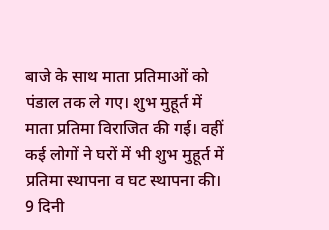बाजे के साथ माता प्रतिमाओं को पंडाल तक ले गए। शुभ मुहूर्त में माता प्रतिमा विराजित की गई। वहीं कई लोगों ने घरों में भी शुभ मुहूर्त में प्रतिमा स्थापना व घट स्थापना की। 9 दिनी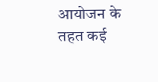आयोजन के तहत कई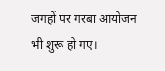जगहों पर गरबा आयोजन भी शुरू हो गए।